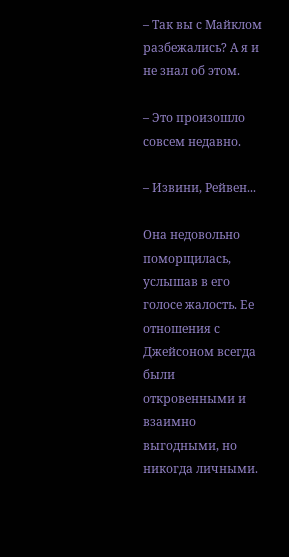– Так вы с Майклом разбежались? А я и не знал об этом.

– Это произошло совсем недавно.

– Извини, Рейвен...

Она недовольно поморщилась, услышав в его голосе жалость. Ее отношения с Джейсоном всегда были откровенными и взаимно выгодными, но никогда личными.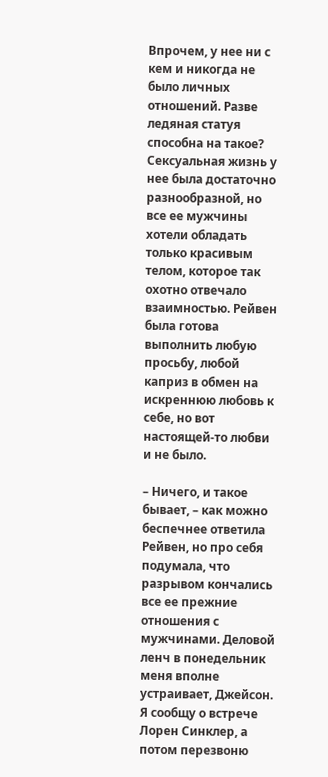Впрочем, у нее ни с кем и никогда не было личных отношений. Разве ледяная статуя способна на такое? Сексуальная жизнь у нее была достаточно разнообразной, но все ее мужчины хотели обладать только красивым телом, которое так охотно отвечало взаимностью. Рейвен была готова выполнить любую просьбу, любой каприз в обмен на искреннюю любовь к себе, но вот настоящей-то любви и не было.

– Ничего, и такое бывает, – как можно беспечнее ответила Рейвен, но про себя подумала, что разрывом кончались все ее прежние отношения с мужчинами. Деловой ленч в понедельник меня вполне устраивает, Джейсон. Я сообщу о встрече Лорен Синклер, а потом перезвоню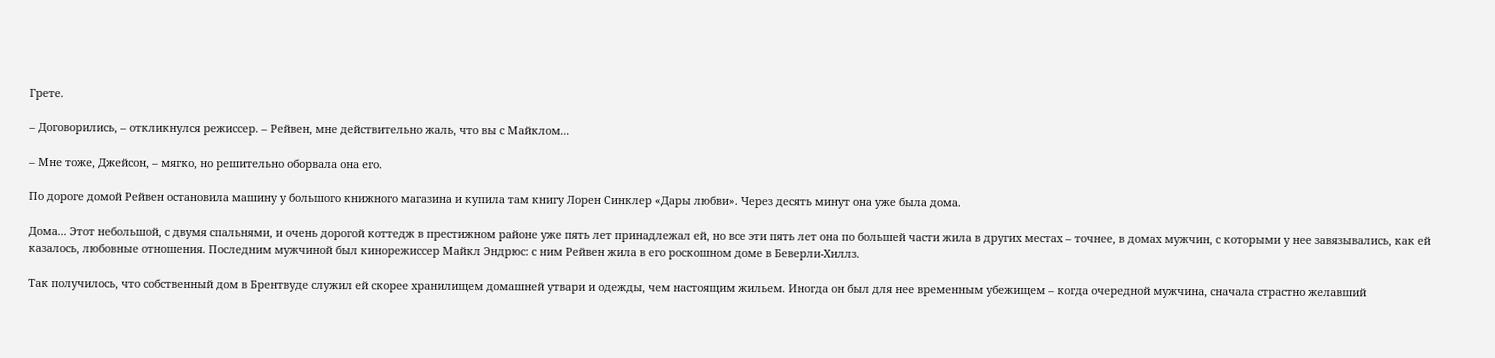Грете.

– Договорились, – откликнулся режиссер. – Рейвен, мне действительно жаль, что вы с Майклом...

– Мне тоже, Джейсон, – мягко, но решительно оборвала она его.

По дороге домой Рейвен остановила машину у большого книжного магазина и купила там книгу Лорен Синклер «Дары любви». Через десять минут она уже была дома.

Дома... Этот небольшой, с двумя спальнями, и очень дорогой коттедж в престижном районе уже пять лет принадлежал ей, но все эти пять лет она по большей части жила в других местах – точнее, в домах мужчин, с которыми у нее завязывались, как ей казалось, любовные отношения. Последним мужчиной был кинорежиссер Майкл Эндрюс: с ним Рейвен жила в его роскошном доме в Беверли-Хиллз.

Так получилось, что собственный дом в Брентвуде служил ей скорее хранилищем домашней утвари и одежды, чем настоящим жильем. Иногда он был для нее временным убежищем – когда очередной мужчина, сначала страстно желавший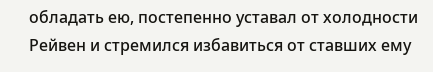обладать ею, постепенно уставал от холодности Рейвен и стремился избавиться от ставших ему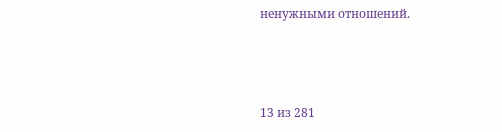ненужными отношений.



13 из 281